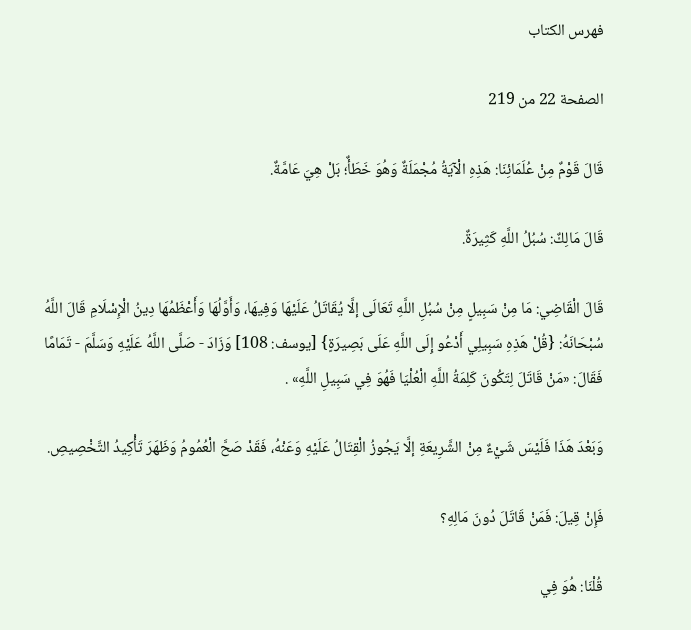فهرس الكتاب

الصفحة 22 من 219

قَالَ قَوْمٌ مِنْ عُلَمَائِنَا: هَذِهِ الْآيَةُ مُجْمَلَةٌ وَهُوَ خَطَأٌ؛ بَلْ هِيَ عَامَّةٌ.

قَالَ مَالِكٌ: سُبُلُ اللَّهِ كَثِيرَةٌ.

قَالَ الْقَاضِي: مَا مِنْ سَبِيلٍ مِنْ سُبُلِ اللَّهِ تَعَالَى إلَّا يُقَاتَلُ عَلَيْهَا وَفِيهَا، وَأَوَّلُهَا وَأَعْظَمُهَا دِينُ الْإِسْلَامِ قَالَ اللَّهُ سُبْحَانَهُ: {قُلْ هَذِهِ سَبِيلِي أَدْعُو إِلَى اللَّهِ عَلَى بَصِيرَةٍ} [يوسف: 108] وَزَادَ - صَلَّى اللَّهُ عَلَيْهِ وَسَلَّمَ - تَمَامًا فَقَالَ: «مَنْ قَاتَلَ لِتَكُونَ كَلِمَةُ اللَّهِ الْعُلْيَا فَهُوَ فِي سَبِيلِ اللَّهِ» .

وَبَعْدَ هَذَا فَلَيْسَ شَيْءٌ مِنْ الشَّرِيعَةِ إلَّا يَجُوزُ الْقِتَالُ عَلَيْهِ وَعَنْهُ، فَقَدْ صَحَّ الْعُمُومُ وَظَهَرَ تَأْكِيدُ التَّخْصِيصِ.

فَإِنْ قِيلَ: فَمَنْ قَاتَلَ دُونَ مَالِهِ؟

قُلْنَا: هُوَ فِي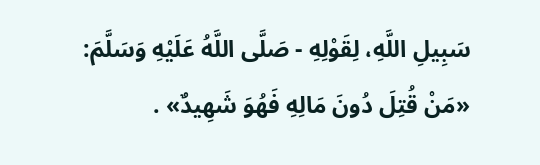سَبِيلِ اللَّهِ، لِقَوْلِهِ - صَلَّى اللَّهُ عَلَيْهِ وَسَلَّمَ: «مَنْ قُتِلَ دُونَ مَالِهِ فَهُوَ شَهِيدٌ» .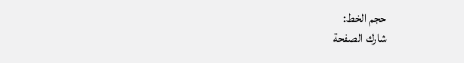حجم الخط:
شارك الصفحة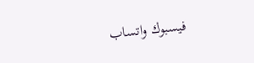فيسبوك واتساب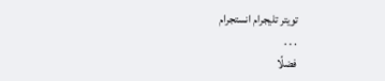تويتر تليجرام انستجرام
. . .
فضلًا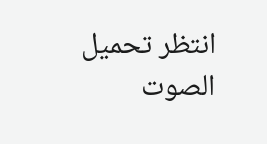انتظر تحميل الصوت